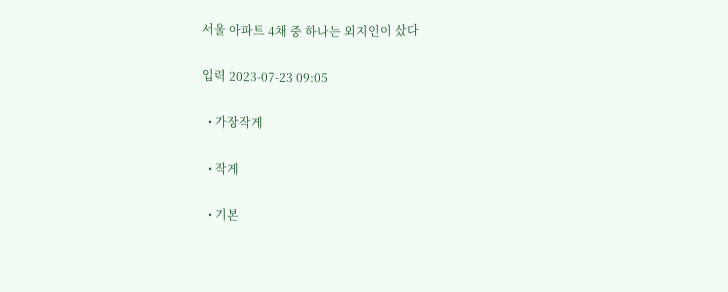서울 아파트 4채 중 하나는 외지인이 샀다

입력 2023-07-23 09:05

  • 가장작게

  • 작게

  • 기본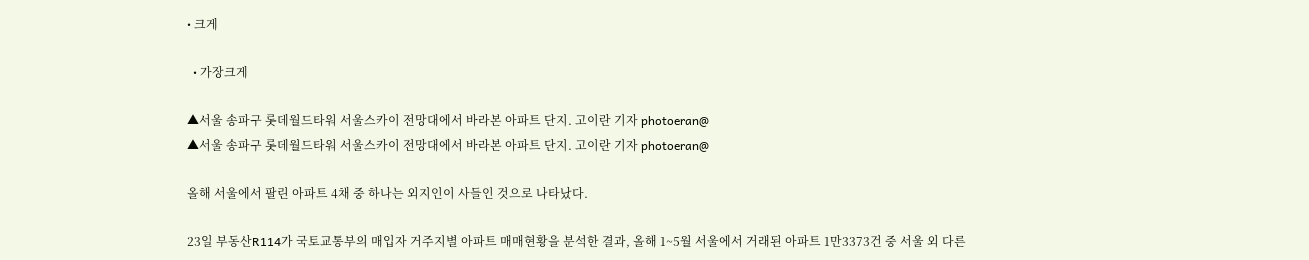• 크게

  • 가장크게

▲서울 송파구 롯데월드타워 서울스카이 전망대에서 바라본 아파트 단지. 고이란 기자 photoeran@
▲서울 송파구 롯데월드타워 서울스카이 전망대에서 바라본 아파트 단지. 고이란 기자 photoeran@

올해 서울에서 팔린 아파트 4채 중 하나는 외지인이 사들인 것으로 나타났다.

23일 부동산R114가 국토교통부의 매입자 거주지별 아파트 매매현황을 분석한 결과, 올해 1~5월 서울에서 거래된 아파트 1만3373건 중 서울 외 다른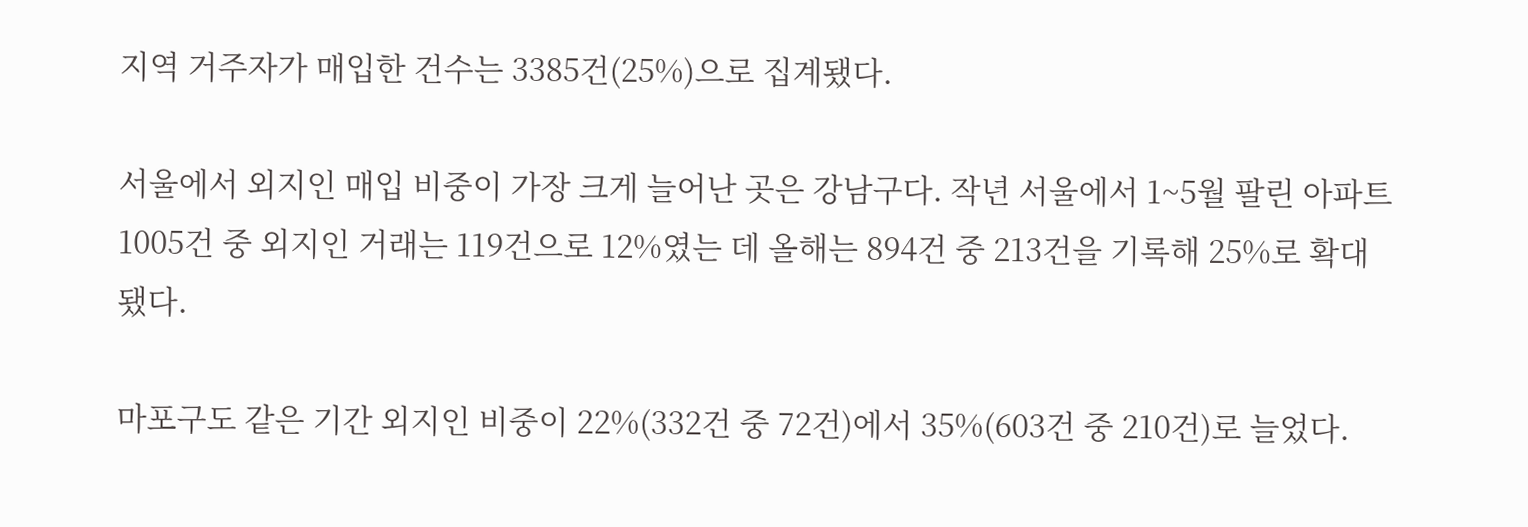지역 거주자가 매입한 건수는 3385건(25%)으로 집계됐다.

서울에서 외지인 매입 비중이 가장 크게 늘어난 곳은 강남구다. 작년 서울에서 1~5월 팔린 아파트 1005건 중 외지인 거래는 119건으로 12%였는 데 올해는 894건 중 213건을 기록해 25%로 확대됐다.

마포구도 같은 기간 외지인 비중이 22%(332건 중 72건)에서 35%(603건 중 210건)로 늘었다.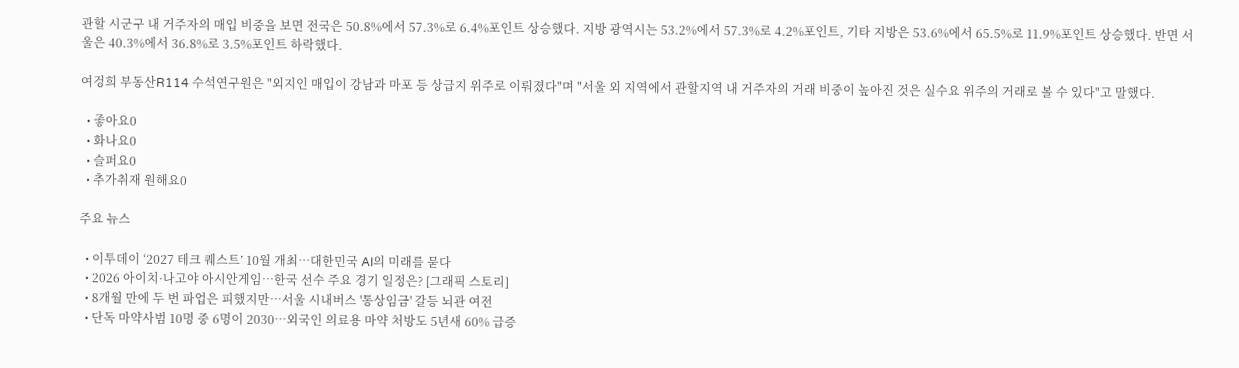관할 시군구 내 거주자의 매입 비중을 보면 전국은 50.8%에서 57.3%로 6.4%포인트 상승했다. 지방 광역시는 53.2%에서 57.3%로 4.2%포인트, 기타 지방은 53.6%에서 65.5%로 11.9%포인트 상승했다. 반면 서울은 40.3%에서 36.8%로 3.5%포인트 하락했다.

여겅희 부동산R114 수석연구원은 "외지인 매입이 강남과 마포 등 상급지 위주로 이뤄졌다"며 "서울 외 지역에서 관할지역 내 거주자의 거래 비중이 높아진 것은 실수요 위주의 거래로 볼 수 있다"고 말했다.

  • 좋아요0
  • 화나요0
  • 슬퍼요0
  • 추가취재 원해요0

주요 뉴스

  • 이투데이 ‘2027 테크 퀘스트’ 10월 개최⋯대한민국 AI의 미래를 묻다
  • 2026 아이치·나고야 아시안게임…한국 선수 주요 경기 일정은? [그래픽 스토리]
  • 8개월 만에 두 번 파업은 피했지만…서울 시내버스 '통상임금' 갈등 뇌관 여전
  • 단독 마약사범 10명 중 6명이 2030…외국인 의료용 마약 처방도 5년새 60% 급증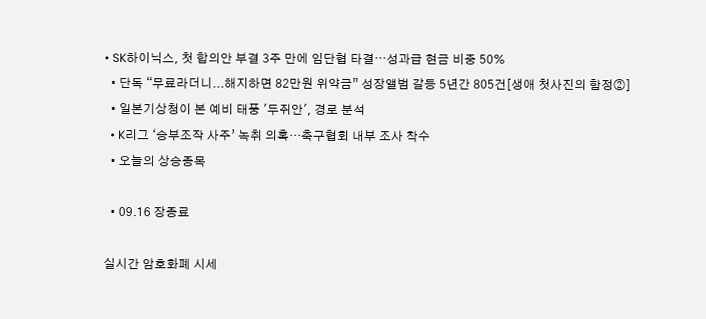• SK하이닉스, 첫 합의안 부결 3주 만에 임단협 타결⋯성과급 현금 비중 50%
  • 단독 “무료라더니...해지하면 82만원 위약금” 성장앨범 갈등 5년간 805건[생애 첫사진의 함정②]
  • 일본기상청이 본 예비 태풍 '두쥐안', 경로 분석
  • K리그 ‘승부조작 사주’ 녹취 의혹…축구협회 내부 조사 착수
  • 오늘의 상승종목

  • 09.16 장종료

실시간 암호화폐 시세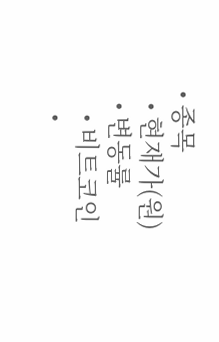• 종목
  • 현재가(원)
  • 변동률
    • 비트코인
    •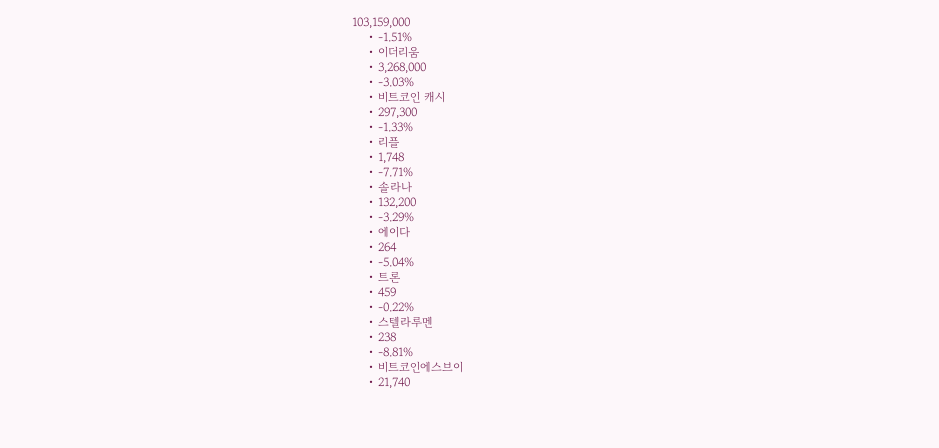103,159,000
    • -1.51%
    • 이더리움
    • 3,268,000
    • -3.03%
    • 비트코인 캐시
    • 297,300
    • -1.33%
    • 리플
    • 1,748
    • -7.71%
    • 솔라나
    • 132,200
    • -3.29%
    • 에이다
    • 264
    • -5.04%
    • 트론
    • 459
    • -0.22%
    • 스텔라루멘
    • 238
    • -8.81%
    • 비트코인에스브이
    • 21,740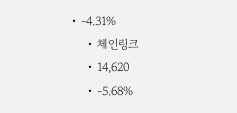• -4.31%
    • 체인링크
    • 14,620
    • -5.68%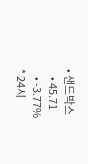• 샌드박스
    • 45.71
    • -3.77%
* 24시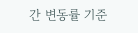간 변동률 기준